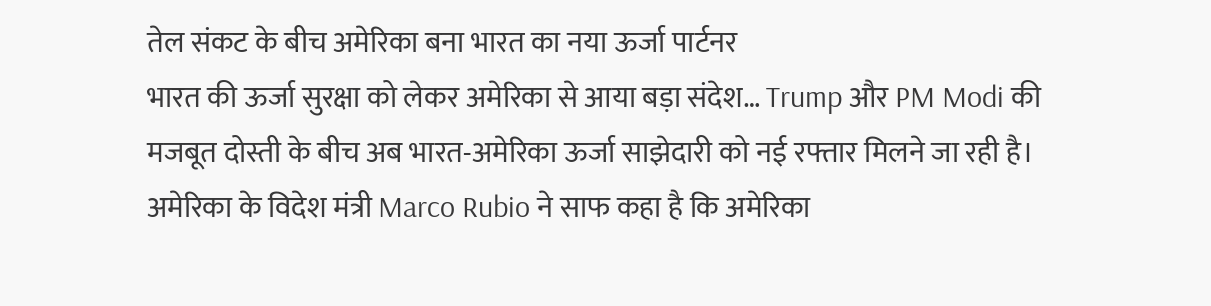तेल संकट के बीच अमेरिका बना भारत का नया ऊर्जा पार्टनर
भारत की ऊर्जा सुरक्षा को लेकर अमेरिका से आया बड़ा संदेश… Trump और PM Modi की मजबूत दोस्ती के बीच अब भारत-अमेरिका ऊर्जा साझेदारी को नई रफ्तार मिलने जा रही है। अमेरिका के विदेश मंत्री Marco Rubio ने साफ कहा है कि अमेरिका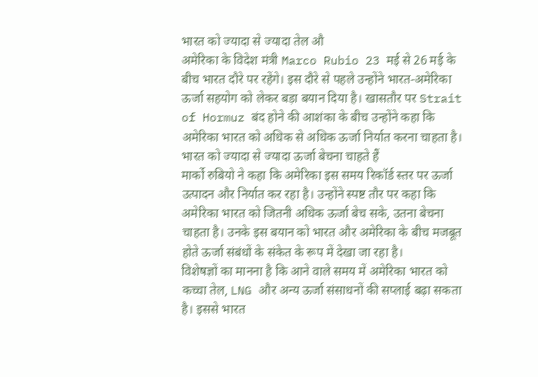भारत को ज्यादा से ज्यादा तेल औ
अमेरिका के विदेश मंत्री Marco Rubio 23 मई से 26 मई के बीच भारत दौरे पर रहेंगे। इस दौरे से पहले उन्होंने भारत-अमेरिका ऊर्जा सहयोग को लेकर बड़ा बयान दिया है। खासतौर पर Strait of Hormuz बंद होने की आशंका के बीच उन्होंने कहा कि अमेरिका भारत को अधिक से अधिक ऊर्जा निर्यात करना चाहता है।
भारत को ज्यादा से ज्यादा ऊर्जा बेचना चाहते हैं
मार्को रुबियो ने कहा कि अमेरिका इस समय रिकॉर्ड स्तर पर ऊर्जा उत्पादन और निर्यात कर रहा है। उन्होंने स्पष्ट तौर पर कहा कि अमेरिका भारत को जितनी अधिक ऊर्जा बेच सके, उतना बेचना चाहता है। उनके इस बयान को भारत और अमेरिका के बीच मजबूत होते ऊर्जा संबंधों के संकेत के रूप में देखा जा रहा है।
विशेषज्ञों का मानना है कि आने वाले समय में अमेरिका भारत को कच्चा तेल, LNG और अन्य ऊर्जा संसाधनों की सप्लाई बढ़ा सकता है। इससे भारत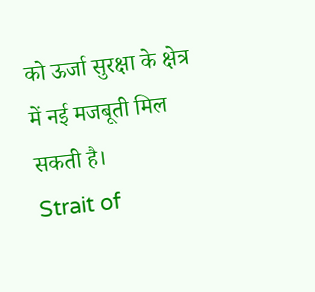को ऊर्जा सुरक्षा के क्षेत्र में नई मजबूती मिल सकती है।
Strait of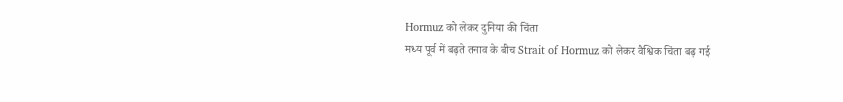Hormuz को लेकर दुनिया की चिंता
मध्य पूर्व में बढ़ते तनाव के बीच Strait of Hormuz को लेकर वैश्विक चिंता बढ़ गई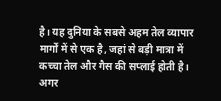है। यह दुनिया के सबसे अहम तेल व्यापार मार्गों में से एक है, जहां से बड़ी मात्रा में कच्चा तेल और गैस की सप्लाई होती है।
अगर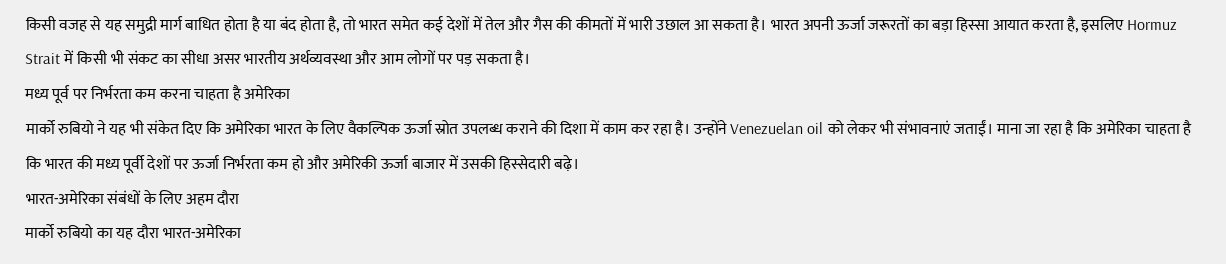किसी वजह से यह समुद्री मार्ग बाधित होता है या बंद होता है, तो भारत समेत कई देशों में तेल और गैस की कीमतों में भारी उछाल आ सकता है। भारत अपनी ऊर्जा जरूरतों का बड़ा हिस्सा आयात करता है, इसलिए Hormuz Strait में किसी भी संकट का सीधा असर भारतीय अर्थव्यवस्था और आम लोगों पर पड़ सकता है।
मध्य पूर्व पर निर्भरता कम करना चाहता है अमेरिका
मार्को रुबियो ने यह भी संकेत दिए कि अमेरिका भारत के लिए वैकल्पिक ऊर्जा स्रोत उपलब्ध कराने की दिशा में काम कर रहा है। उन्होंने Venezuelan oil को लेकर भी संभावनाएं जताईं। माना जा रहा है कि अमेरिका चाहता है कि भारत की मध्य पूर्वी देशों पर ऊर्जा निर्भरता कम हो और अमेरिकी ऊर्जा बाजार में उसकी हिस्सेदारी बढ़े।
भारत-अमेरिका संबंधों के लिए अहम दौरा
मार्को रुबियो का यह दौरा भारत-अमेरिका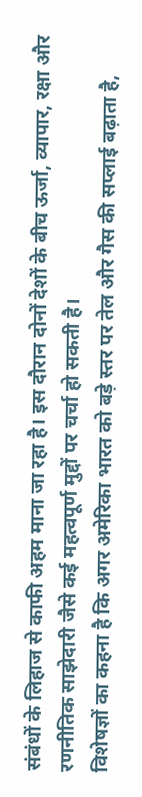संबंधों के लिहाज से काफी अहम माना जा रहा है। इस दौरान दोनों देशों के बीच ऊर्जा, व्यापार, रक्षा और रणनीतिक साझेदारी जैसे कई महत्वपूर्ण मुद्दों पर चर्चा हो सकती है।
विशेषज्ञों का कहना है कि अगर अमेरिका भारत को बड़े स्तर पर तेल और गैस की सप्लाई बढ़ाता है,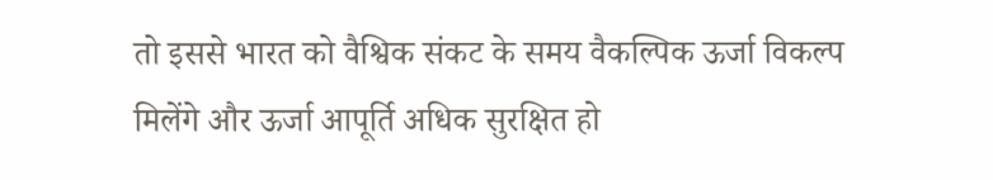तो इससे भारत को वैश्विक संकट के समय वैकल्पिक ऊर्जा विकल्प मिलेंगे और ऊर्जा आपूर्ति अधिक सुरक्षित हो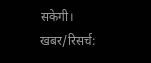सकेगी।
खबर/रिसर्च: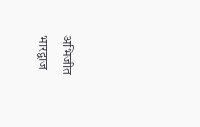अभिजीत भारद्वाज